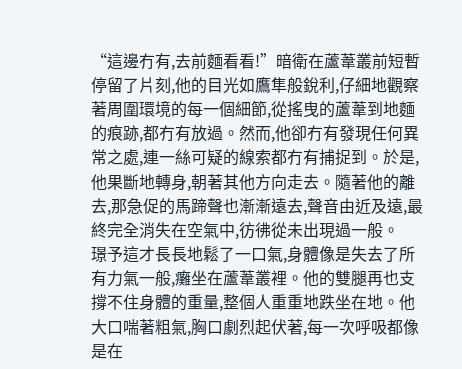“這邊冇有,去前麵看看!”暗衛在蘆葦叢前短暫停留了片刻,他的目光如鷹隼般銳利,仔細地觀察著周圍環境的每一個細節,從搖曳的蘆葦到地麵的痕跡,都冇有放過。然而,他卻冇有發現任何異常之處,連一絲可疑的線索都冇有捕捉到。於是,他果斷地轉身,朝著其他方向走去。隨著他的離去,那急促的馬蹄聲也漸漸遠去,聲音由近及遠,最終完全消失在空氣中,彷彿從未出現過一般。
璟予這才長長地鬆了一口氣,身體像是失去了所有力氣一般,癱坐在蘆葦叢裡。他的雙腿再也支撐不住身體的重量,整個人重重地跌坐在地。他大口喘著粗氣,胸口劇烈起伏著,每一次呼吸都像是在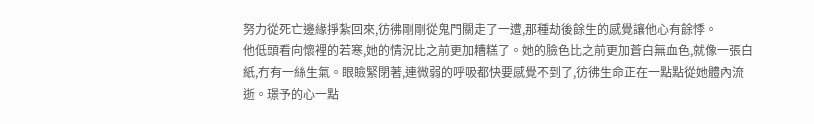努力從死亡邊緣掙紮回來,彷彿剛剛從鬼門關走了一遭,那種劫後餘生的感覺讓他心有餘悸。
他低頭看向懷裡的若寒,她的情況比之前更加糟糕了。她的臉色比之前更加蒼白無血色,就像一張白紙,冇有一絲生氣。眼瞼緊閉著,連微弱的呼吸都快要感覺不到了,彷彿生命正在一點點從她體內流逝。璟予的心一點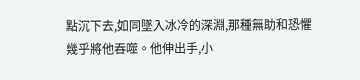點沉下去,如同墜入冰冷的深淵,那種無助和恐懼幾乎將他吞噬。他伸出手,小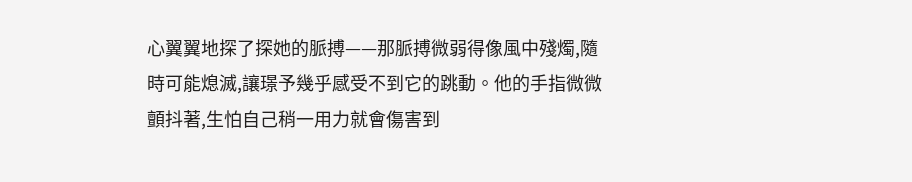心翼翼地探了探她的脈搏——那脈搏微弱得像風中殘燭,隨時可能熄滅,讓璟予幾乎感受不到它的跳動。他的手指微微顫抖著,生怕自己稍一用力就會傷害到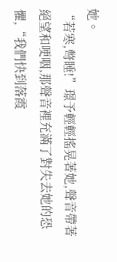她。
“若寒,彆睡!”璟予輕輕搖晃著她,聲音帶著絕望和哽咽,那聲音裡充滿了對失去她的恐懼,“我們快到落霞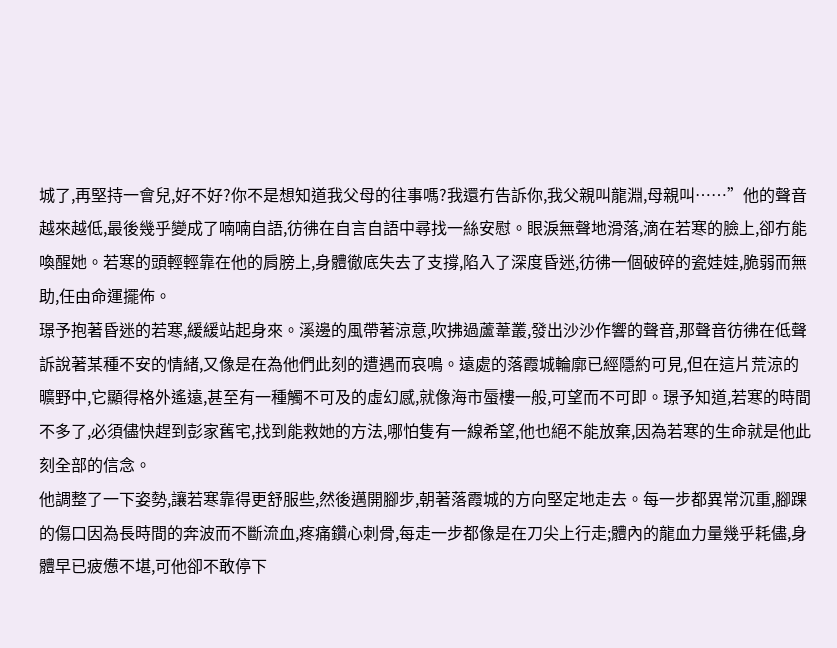城了,再堅持一會兒,好不好?你不是想知道我父母的往事嗎?我還冇告訴你,我父親叫龍淵,母親叫……”他的聲音越來越低,最後幾乎變成了喃喃自語,彷彿在自言自語中尋找一絲安慰。眼淚無聲地滑落,滴在若寒的臉上,卻冇能喚醒她。若寒的頭輕輕靠在他的肩膀上,身體徹底失去了支撐,陷入了深度昏迷,彷彿一個破碎的瓷娃娃,脆弱而無助,任由命運擺佈。
璟予抱著昏迷的若寒,緩緩站起身來。溪邊的風帶著涼意,吹拂過蘆葦叢,發出沙沙作響的聲音,那聲音彷彿在低聲訴說著某種不安的情緒,又像是在為他們此刻的遭遇而哀鳴。遠處的落霞城輪廓已經隱約可見,但在這片荒涼的曠野中,它顯得格外遙遠,甚至有一種觸不可及的虛幻感,就像海市蜃樓一般,可望而不可即。璟予知道,若寒的時間不多了,必須儘快趕到彭家舊宅,找到能救她的方法,哪怕隻有一線希望,他也絕不能放棄,因為若寒的生命就是他此刻全部的信念。
他調整了一下姿勢,讓若寒靠得更舒服些,然後邁開腳步,朝著落霞城的方向堅定地走去。每一步都異常沉重,腳踝的傷口因為長時間的奔波而不斷流血,疼痛鑽心刺骨,每走一步都像是在刀尖上行走;體內的龍血力量幾乎耗儘,身體早已疲憊不堪,可他卻不敢停下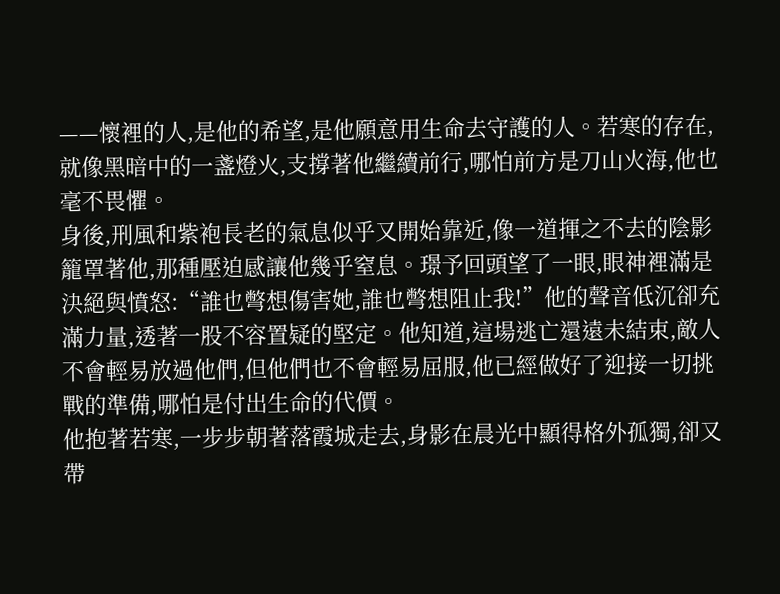——懷裡的人,是他的希望,是他願意用生命去守護的人。若寒的存在,就像黑暗中的一盞燈火,支撐著他繼續前行,哪怕前方是刀山火海,他也毫不畏懼。
身後,刑風和紫袍長老的氣息似乎又開始靠近,像一道揮之不去的陰影籠罩著他,那種壓迫感讓他幾乎窒息。璟予回頭望了一眼,眼神裡滿是決絕與憤怒:“誰也彆想傷害她,誰也彆想阻止我!”他的聲音低沉卻充滿力量,透著一股不容置疑的堅定。他知道,這場逃亡還遠未結束,敵人不會輕易放過他們,但他們也不會輕易屈服,他已經做好了迎接一切挑戰的準備,哪怕是付出生命的代價。
他抱著若寒,一步步朝著落霞城走去,身影在晨光中顯得格外孤獨,卻又帶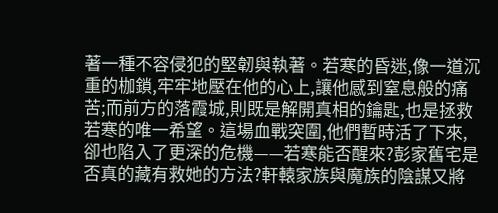著一種不容侵犯的堅韌與執著。若寒的昏迷,像一道沉重的枷鎖,牢牢地壓在他的心上,讓他感到窒息般的痛苦;而前方的落霞城,則既是解開真相的鑰匙,也是拯救若寒的唯一希望。這場血戰突圍,他們暫時活了下來,卻也陷入了更深的危機——若寒能否醒來?彭家舊宅是否真的藏有救她的方法?軒轅家族與魔族的陰謀又將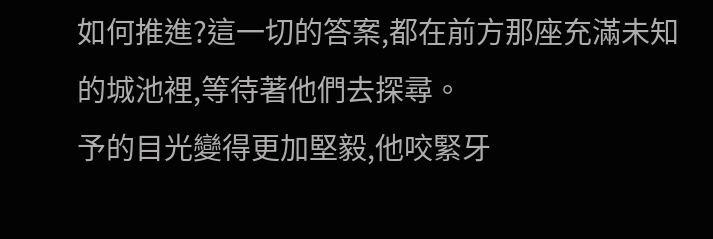如何推進?這一切的答案,都在前方那座充滿未知的城池裡,等待著他們去探尋。
予的目光變得更加堅毅,他咬緊牙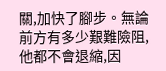關,加快了腳步。無論前方有多少艱難險阻,他都不會退縮,因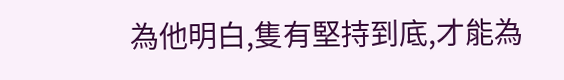為他明白,隻有堅持到底,才能為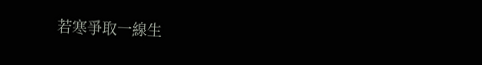若寒爭取一線生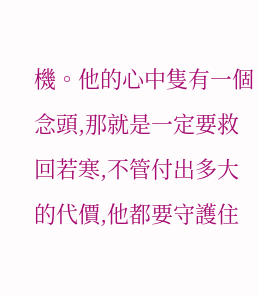機。他的心中隻有一個念頭,那就是一定要救回若寒,不管付出多大的代價,他都要守護住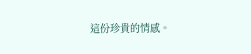這份珍貴的情感。